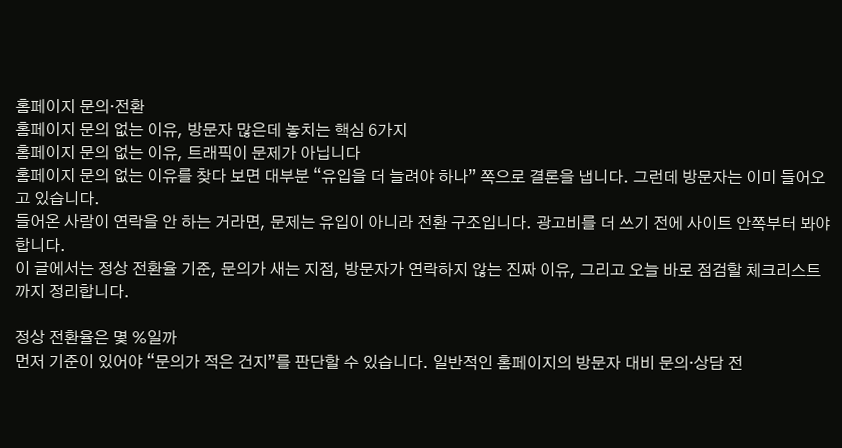홈페이지 문의·전환
홈페이지 문의 없는 이유, 방문자 많은데 놓치는 핵심 6가지
홈페이지 문의 없는 이유, 트래픽이 문제가 아닙니다
홈페이지 문의 없는 이유를 찾다 보면 대부분 “유입을 더 늘려야 하나” 쪽으로 결론을 냅니다. 그런데 방문자는 이미 들어오고 있습니다.
들어온 사람이 연락을 안 하는 거라면, 문제는 유입이 아니라 전환 구조입니다. 광고비를 더 쓰기 전에 사이트 안쪽부터 봐야 합니다.
이 글에서는 정상 전환율 기준, 문의가 새는 지점, 방문자가 연락하지 않는 진짜 이유, 그리고 오늘 바로 점검할 체크리스트까지 정리합니다.

정상 전환율은 몇 %일까
먼저 기준이 있어야 “문의가 적은 건지”를 판단할 수 있습니다. 일반적인 홈페이지의 방문자 대비 문의·상담 전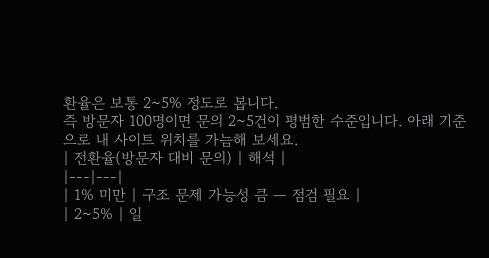환율은 보통 2~5% 정도로 봅니다.
즉 방문자 100명이면 문의 2~5건이 평범한 수준입니다. 아래 기준으로 내 사이트 위치를 가늠해 보세요.
| 전환율(방문자 대비 문의) | 해석 |
|---|---|
| 1% 미만 | 구조 문제 가능성 큼 — 점검 필요 |
| 2~5% | 일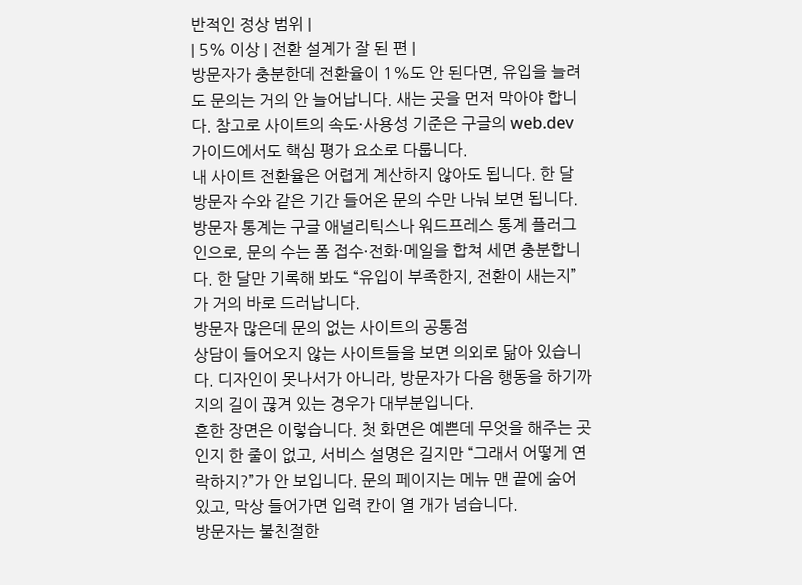반적인 정상 범위 |
| 5% 이상 | 전환 설계가 잘 된 편 |
방문자가 충분한데 전환율이 1%도 안 된다면, 유입을 늘려도 문의는 거의 안 늘어납니다. 새는 곳을 먼저 막아야 합니다. 참고로 사이트의 속도·사용성 기준은 구글의 web.dev 가이드에서도 핵심 평가 요소로 다룹니다.
내 사이트 전환율은 어렵게 계산하지 않아도 됩니다. 한 달 방문자 수와 같은 기간 들어온 문의 수만 나눠 보면 됩니다. 방문자 통계는 구글 애널리틱스나 워드프레스 통계 플러그인으로, 문의 수는 폼 접수·전화·메일을 합쳐 세면 충분합니다. 한 달만 기록해 봐도 “유입이 부족한지, 전환이 새는지”가 거의 바로 드러납니다.
방문자 많은데 문의 없는 사이트의 공통점
상담이 들어오지 않는 사이트들을 보면 의외로 닮아 있습니다. 디자인이 못나서가 아니라, 방문자가 다음 행동을 하기까지의 길이 끊겨 있는 경우가 대부분입니다.
흔한 장면은 이렇습니다. 첫 화면은 예쁜데 무엇을 해주는 곳인지 한 줄이 없고, 서비스 설명은 길지만 “그래서 어떻게 연락하지?”가 안 보입니다. 문의 페이지는 메뉴 맨 끝에 숨어 있고, 막상 들어가면 입력 칸이 열 개가 넘습니다.
방문자는 불친절한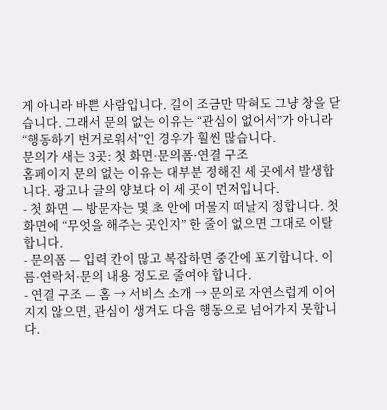게 아니라 바쁜 사람입니다. 길이 조금만 막혀도 그냥 창을 닫습니다. 그래서 문의 없는 이유는 “관심이 없어서”가 아니라 “행동하기 번거로워서”인 경우가 훨씬 많습니다.
문의가 새는 3곳: 첫 화면·문의폼·연결 구조
홈페이지 문의 없는 이유는 대부분 정해진 세 곳에서 발생합니다. 광고나 글의 양보다 이 세 곳이 먼저입니다.
- 첫 화면 — 방문자는 몇 초 안에 머물지 떠날지 정합니다. 첫 화면에 “무엇을 해주는 곳인지” 한 줄이 없으면 그대로 이탈합니다.
- 문의폼 — 입력 칸이 많고 복잡하면 중간에 포기합니다. 이름·연락처·문의 내용 정도로 줄여야 합니다.
- 연결 구조 — 홈 → 서비스 소개 → 문의로 자연스럽게 이어지지 않으면, 관심이 생겨도 다음 행동으로 넘어가지 못합니다.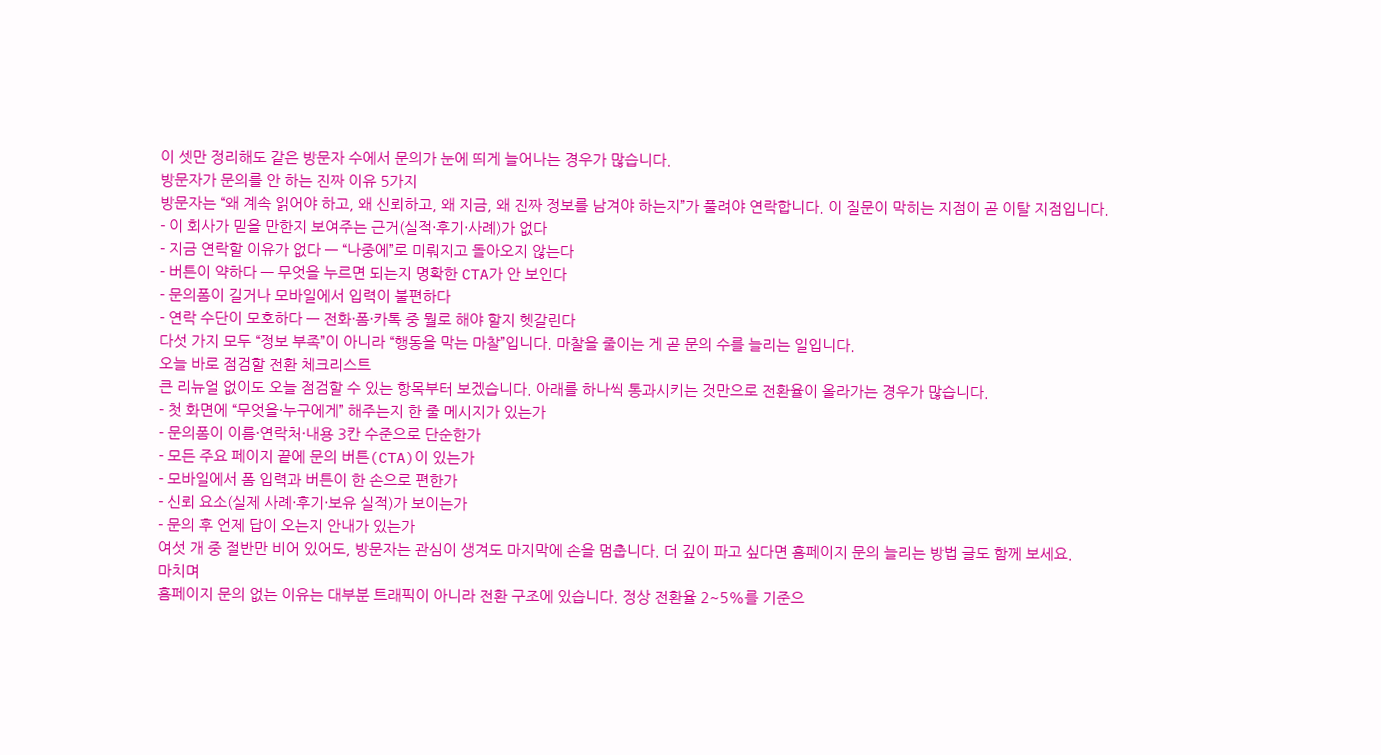이 셋만 정리해도 같은 방문자 수에서 문의가 눈에 띄게 늘어나는 경우가 많습니다.
방문자가 문의를 안 하는 진짜 이유 5가지
방문자는 “왜 계속 읽어야 하고, 왜 신뢰하고, 왜 지금, 왜 진짜 정보를 남겨야 하는지”가 풀려야 연락합니다. 이 질문이 막히는 지점이 곧 이탈 지점입니다.
- 이 회사가 믿을 만한지 보여주는 근거(실적·후기·사례)가 없다
- 지금 연락할 이유가 없다 — “나중에”로 미뤄지고 돌아오지 않는다
- 버튼이 약하다 — 무엇을 누르면 되는지 명확한 CTA가 안 보인다
- 문의폼이 길거나 모바일에서 입력이 불편하다
- 연락 수단이 모호하다 — 전화·폼·카톡 중 뭘로 해야 할지 헷갈린다
다섯 가지 모두 “정보 부족”이 아니라 “행동을 막는 마찰”입니다. 마찰을 줄이는 게 곧 문의 수를 늘리는 일입니다.
오늘 바로 점검할 전환 체크리스트
큰 리뉴얼 없이도 오늘 점검할 수 있는 항목부터 보겠습니다. 아래를 하나씩 통과시키는 것만으로 전환율이 올라가는 경우가 많습니다.
- 첫 화면에 “무엇을·누구에게” 해주는지 한 줄 메시지가 있는가
- 문의폼이 이름·연락처·내용 3칸 수준으로 단순한가
- 모든 주요 페이지 끝에 문의 버튼(CTA)이 있는가
- 모바일에서 폼 입력과 버튼이 한 손으로 편한가
- 신뢰 요소(실제 사례·후기·보유 실적)가 보이는가
- 문의 후 언제 답이 오는지 안내가 있는가
여섯 개 중 절반만 비어 있어도, 방문자는 관심이 생겨도 마지막에 손을 멈춥니다. 더 깊이 파고 싶다면 홈페이지 문의 늘리는 방법 글도 함께 보세요.
마치며
홈페이지 문의 없는 이유는 대부분 트래픽이 아니라 전환 구조에 있습니다. 정상 전환율 2~5%를 기준으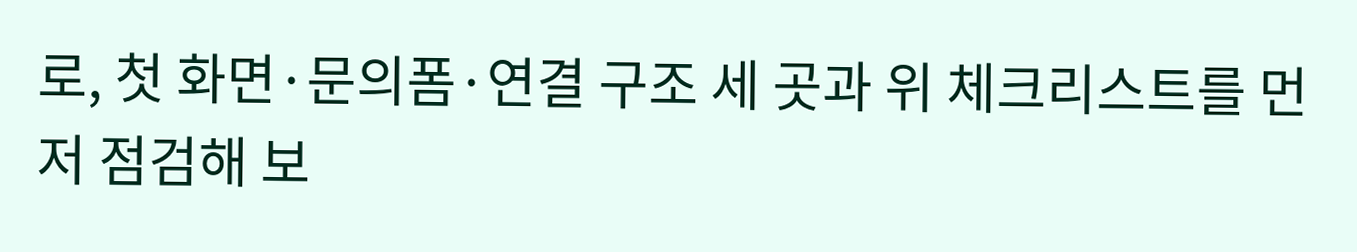로, 첫 화면·문의폼·연결 구조 세 곳과 위 체크리스트를 먼저 점검해 보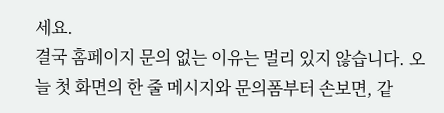세요.
결국 홈페이지 문의 없는 이유는 멀리 있지 않습니다. 오늘 첫 화면의 한 줄 메시지와 문의폼부터 손보면, 같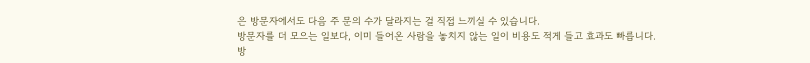은 방문자에서도 다음 주 문의 수가 달라지는 걸 직접 느끼실 수 있습니다.
방문자를 더 모으는 일보다, 이미 들어온 사람을 놓치지 않는 일이 비용도 적게 들고 효과도 빠릅니다.
방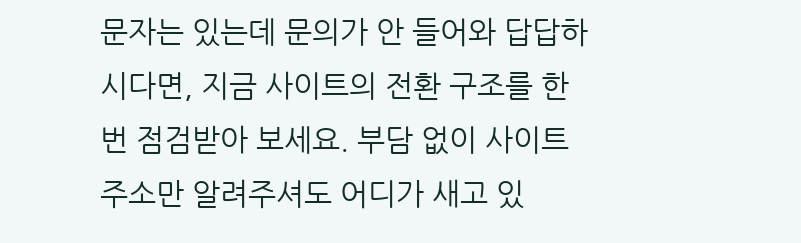문자는 있는데 문의가 안 들어와 답답하시다면, 지금 사이트의 전환 구조를 한 번 점검받아 보세요. 부담 없이 사이트 주소만 알려주셔도 어디가 새고 있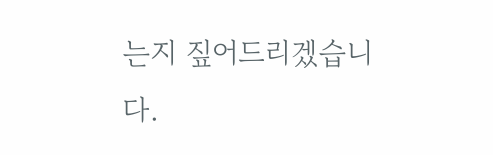는지 짚어드리겠습니다.